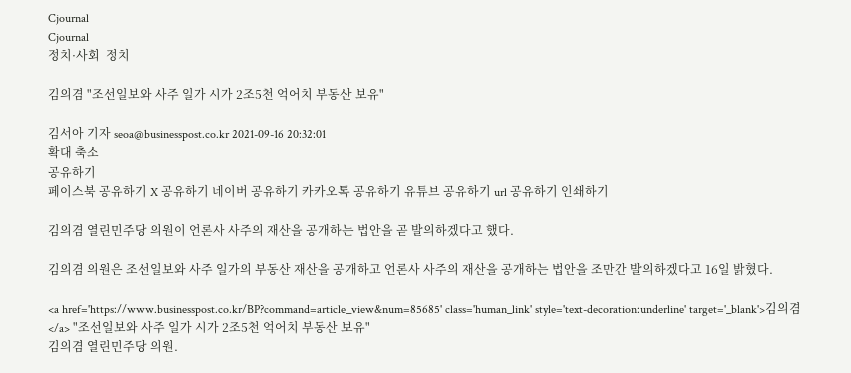Cjournal
Cjournal
정치·사회  정치

김의겸 "조선일보와 사주 일가 시가 2조5천 억어치 부동산 보유"

김서아 기자 seoa@businesspost.co.kr 2021-09-16 20:32:01
확대 축소
공유하기
페이스북 공유하기 X 공유하기 네이버 공유하기 카카오톡 공유하기 유튜브 공유하기 url 공유하기 인쇄하기

김의겸 열린민주당 의원이 언론사 사주의 재산을 공개하는 법안을 곧 발의하겠다고 했다.

김의겸 의원은 조선일보와 사주 일가의 부동산 재산을 공개하고 언론사 사주의 재산을 공개하는 법안을 조만간 발의하겠다고 16일 밝혔다.

<a href='https://www.businesspost.co.kr/BP?command=article_view&num=85685' class='human_link' style='text-decoration:underline' target='_blank'>김의겸</a> "조선일보와 사주 일가 시가 2조5천 억어치 부동산 보유"
김의겸 열린민주당 의원.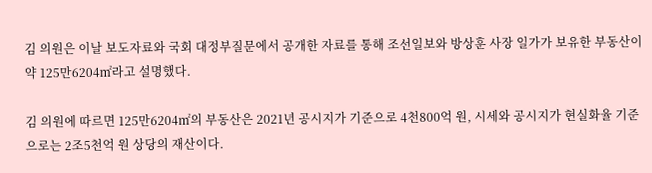김 의원은 이날 보도자료와 국회 대정부질문에서 공개한 자료를 통해 조선일보와 방상훈 사장 일가가 보유한 부동산이 약 125만6204㎡라고 설명했다.

김 의원에 따르면 125만6204㎡의 부동산은 2021년 공시지가 기준으로 4천800억 원, 시세와 공시지가 현실화율 기준으로는 2조5천억 원 상당의 재산이다.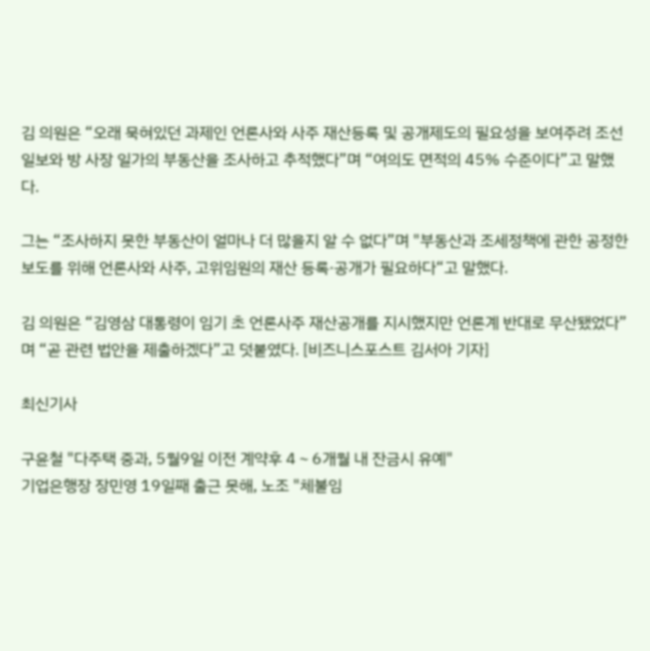김 의원은 “오래 묵혀있던 과제인 언론사와 사주 재산등록 및 공개제도의 필요성을 보여주려 조선일보와 방 사장 일가의 부동산을 조사하고 추적했다”며 “여의도 면적의 45% 수준이다”고 말했다.

그는 “조사하지 못한 부동산이 얼마나 더 많을지 알 수 없다”며 "부동산과 조세정책에 관한 공정한 보도를 위해 언론사와 사주, 고위임원의 재산 등록·공개가 필요하다“고 말했다.

김 의원은 “김영삼 대통령이 임기 초 언론사주 재산공개를 지시했지만 언론계 반대로 무산됐었다”며 “곧 관련 법안을 제출하겠다”고 덧붙였다. [비즈니스포스트 김서아 기자]

최신기사

구윤철 "다주택 중과, 5월9일 이전 계약후 4∼6개월 내 잔금시 유예"
기업은행장 장민영 19일째 출근 못해, 노조 "체불임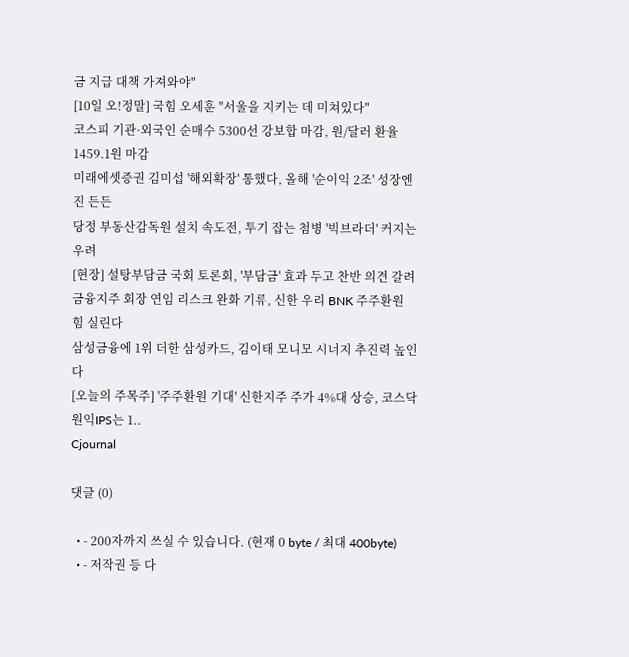금 지급 대책 가져와야"
[10일 오!정말] 국힘 오세훈 "서울을 지키는 데 미쳐있다"
코스피 기관·외국인 순매수 5300선 강보합 마감, 원/달러 환율 1459.1원 마감
미래에셋증권 김미섭 '해외확장' 통했다, 올해 '순이익 2조' 성장엔진 든든
당정 부동산감독원 설치 속도전, 투기 잡는 첨병 '빅브라더' 커지는 우려
[현장] 설탕부담금 국회 토론회, '부담금' 효과 두고 찬반 의견 갈려
금융지주 회장 연임 리스크 완화 기류, 신한 우리 BNK 주주환원 힘 실린다
삼성금융에 1위 더한 삼성카드, 김이태 모니모 시너지 추진력 높인다
[오늘의 주목주] '주주환원 기대' 신한지주 주가 4%대 상승, 코스닥 원익IPS는 1..
Cjournal

댓글 (0)

  • - 200자까지 쓰실 수 있습니다. (현재 0 byte / 최대 400byte)
  • - 저작권 등 다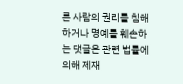른 사람의 권리를 침해하거나 명예를 훼손하는 댓글은 관련 법률에 의해 제재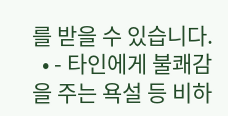를 받을 수 있습니다.
  • - 타인에게 불쾌감을 주는 욕설 등 비하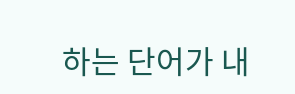하는 단어가 내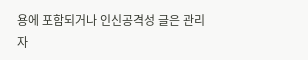용에 포함되거나 인신공격성 글은 관리자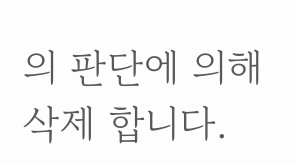의 판단에 의해 삭제 합니다.